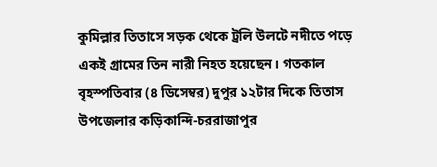কুমিল্লার তিতাসে সড়ক থেকে ট্রলি উলটে নদীতে পড়ে একই গ্রামের তিন নারী নিহত হয়েছেন। গতকাল বৃহস্পতিবার (৪ ডিসেম্বর) দুপুর ১২টার দিকে তিতাস উপজেলার কড়িকান্দি-চররাজাপুর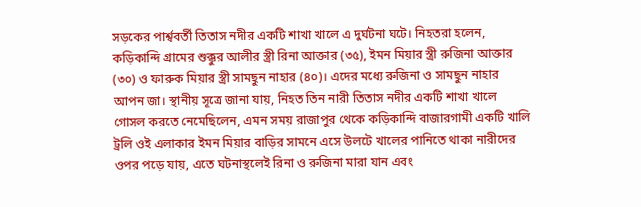সড়কের পার্শ্ববর্তী তিতাস নদীর একটি শাখা খালে এ দুর্ঘটনা ঘটে। নিহতরা হলেন, কড়িকান্দি গ্রামের শুক্কুর আলীর স্ত্রী রিনা আক্তার (৩৫), ইমন মিয়ার স্ত্রী রুজিনা আক্তার (৩০) ও ফারুক মিয়ার স্ত্রী সামছুন নাহার (৪০)। এদের মধ্যে রুজিনা ও সামছুন নাহার আপন জা। স্থানীয় সূত্রে জানা যায়, নিহত তিন নারী তিতাস নদীর একটি শাখা খালে গোসল করতে নেমেছিলেন, এমন সময় রাজাপুর থেকে কড়িকান্দি বাজারগামী একটি খালি ট্রলি ওই এলাকার ইমন মিয়ার বাড়ির সামনে এসে উলটে খালের পানিতে থাকা নারীদের ওপর পড়ে যায়, এতে ঘটনাস্থলেই রিনা ও রুজিনা মারা যান এবং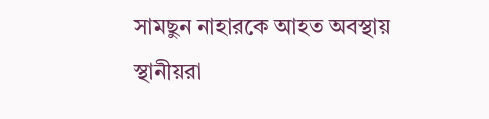সামছুন নাহারকে আহত অবস্থায় স্থানীয়রা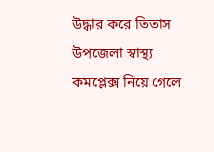উদ্ধার করে তিতাস উপজেলা স্বাস্থ্য কমপ্লেক্স নিয়ে গেলে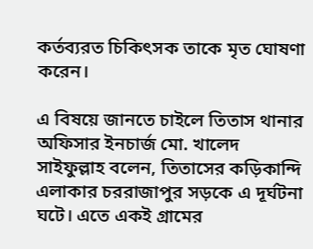কর্তব্যরত চিকিৎসক তাকে মৃত ঘোষণা করেন।

এ বিষয়ে জানতে চাইলে তিতাস থানার অফিসার ইনচার্জ মো. খালেদ সাইফুল্লাহ বলেন, তিতাসের কড়িকান্দি এলাকার চররাজাপুর সড়কে এ দূর্ঘটনা ঘটে। এতে একই গ্রামের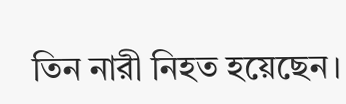তিন নারী নিহত হয়েছেন।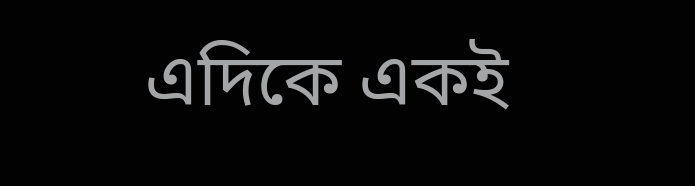এদিকে একই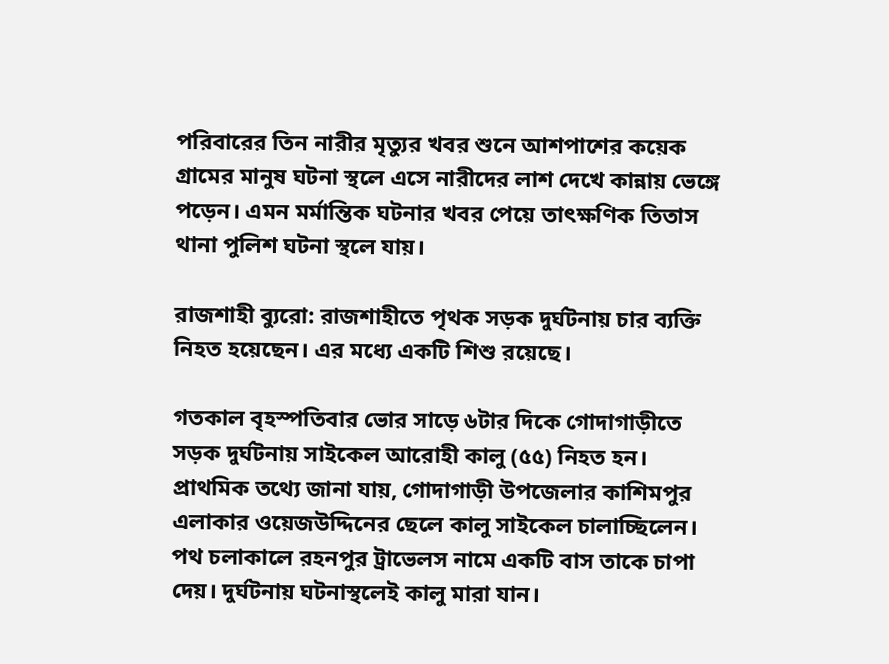পরিবারের তিন নারীর মৃত্যুর খবর শুনে আশপাশের কয়েক গ্রামের মানুষ ঘটনা স্থলে এসে নারীদের লাশ দেখে কান্নায় ভেঙ্গে পড়েন। এমন মর্মান্তিক ঘটনার খবর পেয়ে তাৎক্ষণিক তিতাস থানা পুলিশ ঘটনা স্থলে যায়।

রাজশাহী ব্যুরো: রাজশাহীতে পৃথক সড়ক দুর্ঘটনায় চার ব্যক্তি নিহত হয়েছেন। এর মধ্যে একটি শিশু রয়েছে।

গতকাল বৃহস্পতিবার ভোর সাড়ে ৬টার দিকে গোদাগাড়ীতে সড়ক দুর্ঘটনায় সাইকেল আরোহী কালু (৫৫) নিহত হন। প্রাথমিক তথ্যে জানা যায়, গোদাগাড়ী উপজেলার কাশিমপুর এলাকার ওয়েজউদ্দিনের ছেলে কালু সাইকেল চালাচ্ছিলেন। পথ চলাকালে রহনপুর ট্রাভেলস নামে একটি বাস তাকে চাপা দেয়। দুর্ঘটনায় ঘটনাস্থলেই কালু মারা যান।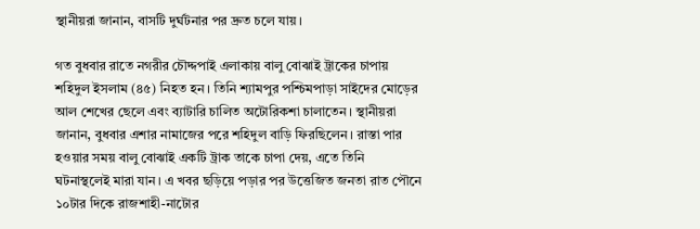স্থানীয়রা জানান, বাসটি দুর্ঘটনার পর দ্রুত চলে যায়।

গত বুধবার রাতে নগরীর চৌদ্দপাই এলাকায় বালু বোঝাই ট্রাকের চাপায় শহিদুল ইসলাম (৪৫) নিহত হন। তিনি শ্যামপুর পশ্চিমপাড়া সাইদের মোড়ের আল শেখের ছেলে এবং ব্যাটারি চালিত অটোরিকশা চালাতেন। স্থানীয়রা জানান, বুধবার এশার নামাজের পরে শহিদুল বাড়ি ফিরছিলেন। রাস্তা পার হওয়ার সময় বালু বোঝাই একটি ট্রাক তাকে চাপা দেয়, এতে তিনি ঘটনাস্থলেই মারা যান। এ খবর ছড়িয়ে পড়ার পর উত্তেজিত জনতা রাত পৌনে ১০টার দিকে রাজশাহী-নাটোর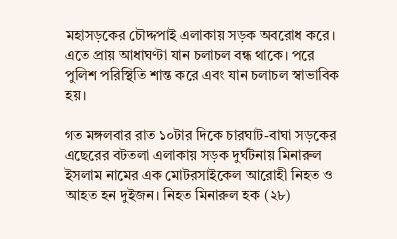মহাসড়কের চৌদ্দপাই এলাকায় সড়ক অবরোধ করে। এতে প্রায় আধাঘণ্টা যান চলাচল বন্ধ থাকে। পরে পুলিশ পরিস্থিতি শান্ত করে এবং যান চলাচল স্বাভাবিক হয়।

গত মঙ্গলবার রাত ১০টার দিকে চারঘাট-বাঘা সড়কের এছেরের বটতলা এলাকায় সড়ক দুর্ঘটনায় মিনারুল ইসলাম নামের এক মোটরসাইকেল আরোহী নিহত ও আহত হন দুইজন। নিহত মিনারুল হক (২৮)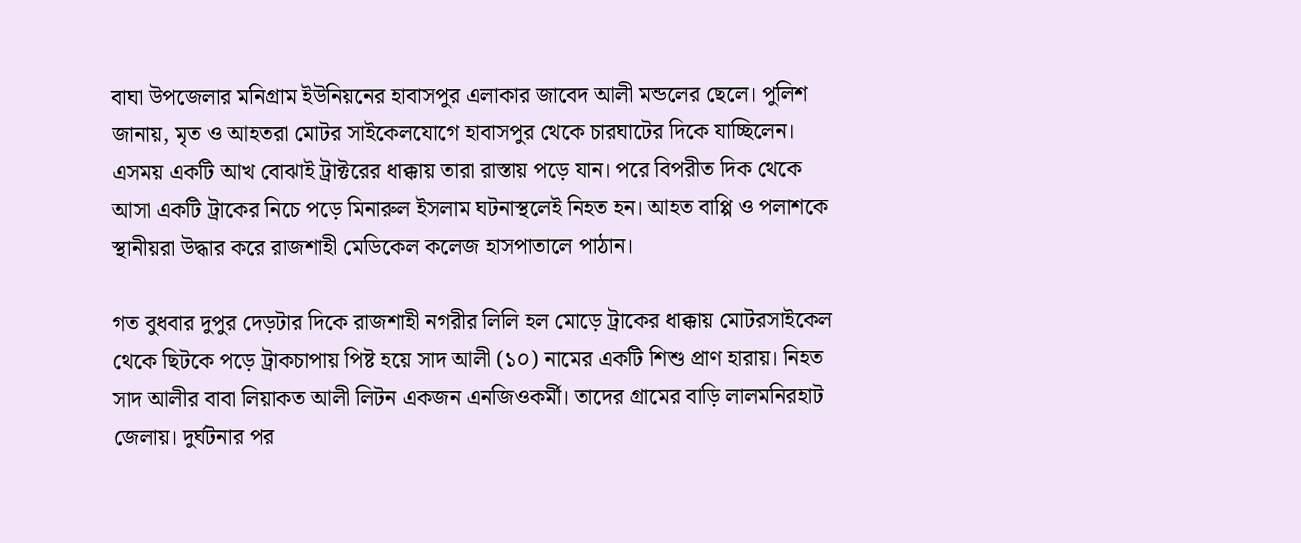বাঘা উপজেলার মনিগ্রাম ইউনিয়নের হাবাসপুর এলাকার জাবেদ আলী মন্ডলের ছেলে। পুলিশ জানায়, মৃত ও আহতরা মোটর সাইকেলযোগে হাবাসপুর থেকে চারঘাটের দিকে যাচ্ছিলেন। এসময় একটি আখ বোঝাই ট্রাক্টরের ধাক্কায় তারা রাস্তায় পড়ে যান। পরে বিপরীত দিক থেকে আসা একটি ট্রাকের নিচে পড়ে মিনারুল ইসলাম ঘটনাস্থলেই নিহত হন। আহত বাপ্পি ও পলাশকে স্থানীয়রা উদ্ধার করে রাজশাহী মেডিকেল কলেজ হাসপাতালে পাঠান।

গত বুধবার দুপুর দেড়টার দিকে রাজশাহী নগরীর লিলি হল মোড়ে ট্রাকের ধাক্কায় মোটরসাইকেল থেকে ছিটকে পড়ে ট্রাকচাপায় পিষ্ট হয়ে সাদ আলী (১০) নামের একটি শিশু প্রাণ হারায়। নিহত সাদ আলীর বাবা লিয়াকত আলী লিটন একজন এনজিওকর্মী। তাদের গ্রামের বাড়ি লালমনিরহাট জেলায়। দুর্ঘটনার পর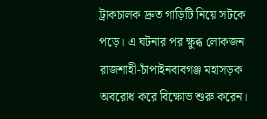ট্রাকচালক দ্রুত গাড়িটি নিয়ে সটকে পড়ে। এ ঘটনার পর ক্ষুব্ধ লোকজন রাজশাহী-চাঁপাইনবাবগঞ্জ মহাসড়ক অবরোধ করে বিক্ষোভ শুরু করেন।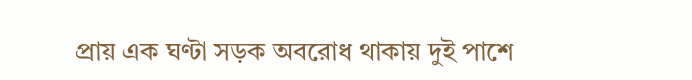প্রায় এক ঘণ্টা সড়ক অবরোধ থাকায় দুই পাশে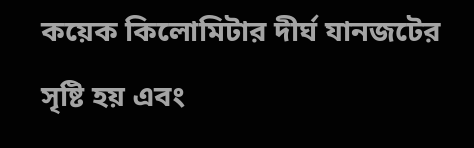কয়েক কিলোমিটার দীর্ঘ যানজটের সৃষ্টি হয় এবং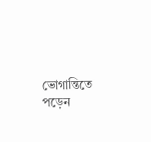ভোগান্তিতে পড়েন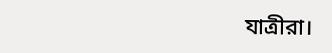যাত্রীরা।